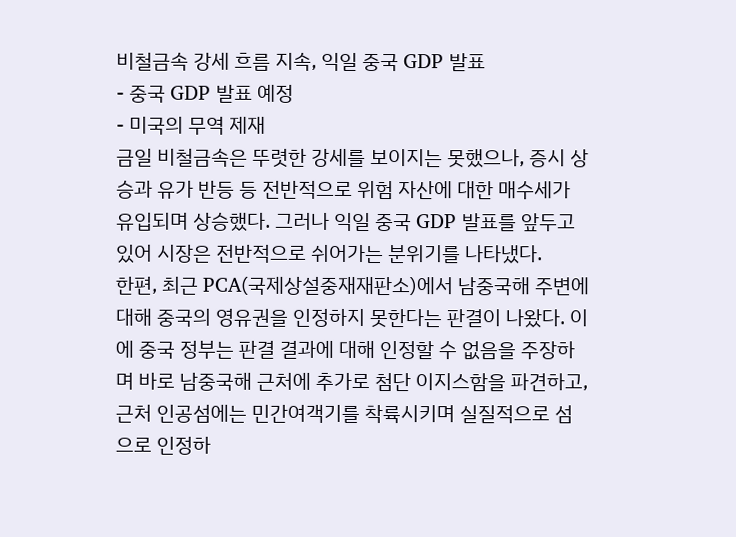비철금속 강세 흐름 지속, 익일 중국 GDP 발표
- 중국 GDP 발표 예정
- 미국의 무역 제재
금일 비철금속은 뚜렷한 강세를 보이지는 못했으나, 증시 상승과 유가 반등 등 전반적으로 위험 자산에 대한 매수세가 유입되며 상승했다. 그러나 익일 중국 GDP 발표를 앞두고 있어 시장은 전반적으로 쉬어가는 분위기를 나타냈다.
한편, 최근 PCA(국제상설중재재판소)에서 남중국해 주변에 대해 중국의 영유권을 인정하지 못한다는 판결이 나왔다. 이에 중국 정부는 판결 결과에 대해 인정할 수 없음을 주장하며 바로 남중국해 근처에 추가로 첨단 이지스함을 파견하고, 근처 인공섬에는 민간여객기를 착륙시키며 실질적으로 섬으로 인정하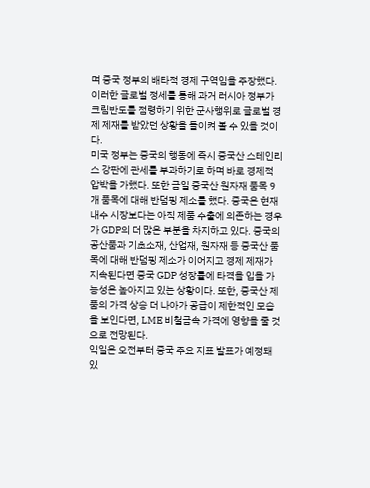며 중국 정부의 배타적 경제 구역임을 주장했다. 이러한 글로벌 정세를 통해 과거 러시아 정부가 크림반도를 점령하기 위한 군사행위로 글로벌 경제 제재를 받았던 상황을 돌이켜 볼 수 있을 것이다.
미국 정부는 중국의 행동에 즉시 중국산 스테인리스 강판에 관세를 부과하기로 하며 바로 경제적 압박을 가했다. 또한 금일 중국산 원자재 품목 9개 품목에 대해 반덤핑 제소를 했다. 중국은 현재 내수 시장보다는 아직 제품 수출에 의존하는 경우가 GDP의 더 많은 부분을 차지하고 있다. 중국의 공산품과 기초소재, 산업재, 원자재 등 중국산 품목에 대해 반덤핑 제소가 이어지고 경제 제재가 지속된다면 중국 GDP 성장률에 타격을 입을 가능성은 높아지고 있는 상황이다. 또한, 중국산 제품의 가격 상승 더 나아가 공급이 제한적인 모습을 보인다면, LME 비철금속 가격에 영향을 줄 것으로 전망된다.
익일은 오전부터 중국 주요 지표 발표가 예정돼 있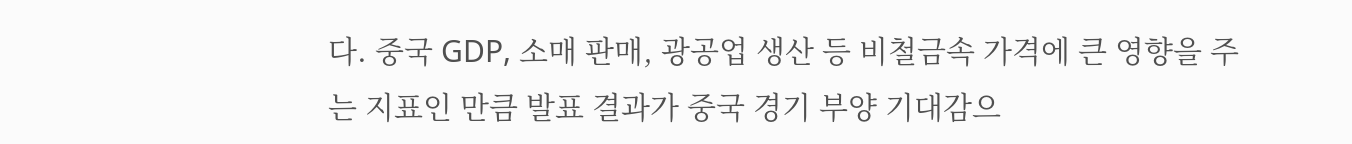다. 중국 GDP, 소매 판매, 광공업 생산 등 비철금속 가격에 큰 영향을 주는 지표인 만큼 발표 결과가 중국 경기 부양 기대감으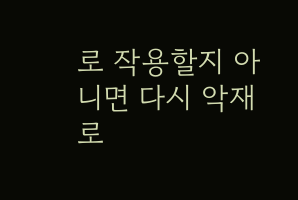로 작용할지 아니면 다시 악재로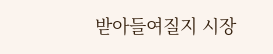받아들여질지 시장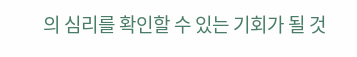의 심리를 확인할 수 있는 기회가 될 것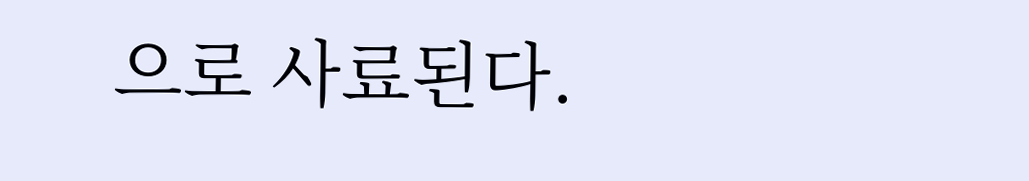으로 사료된다.